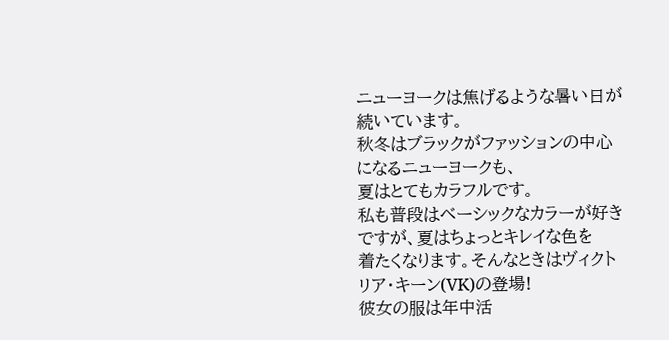ニューヨークは焦げるような暑い日が続いています。
秋冬はブラックがファッションの中心になるニューヨークも、
夏はとてもカラフルです。
私も普段はベーシックなカラーが好きですが、夏はちょっとキレイな色を
着たくなります。そんなときはヴィクトリア・キーン(VK)の登場!
彼女の服は年中活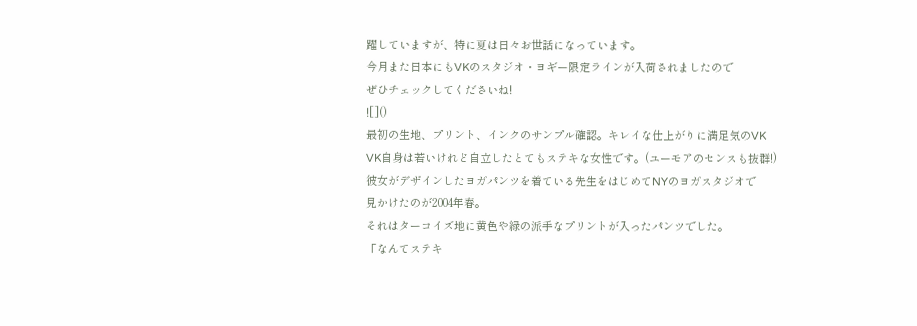躍していますが、特に夏は日々お世話になっています。
今月また日本にもVKのスタジオ・ヨギー限定ラインが入荷されましたので
ぜひチェックしてくださいね!
![]()
最初の生地、プリント、インクのサンプル確認。キレイな仕上がりに満足気のVK
VK自身は若いけれど自立したとてもステキな女性です。(ユーモアのセンスも抜群!)
彼女がデザインしたヨガパンツを着ている先生をはじめてNYのヨガスタジオで
見かけたのが2004年春。
それはターコイズ地に黄色や緑の派手なプリントが入ったパンツでした。
「なんてステキ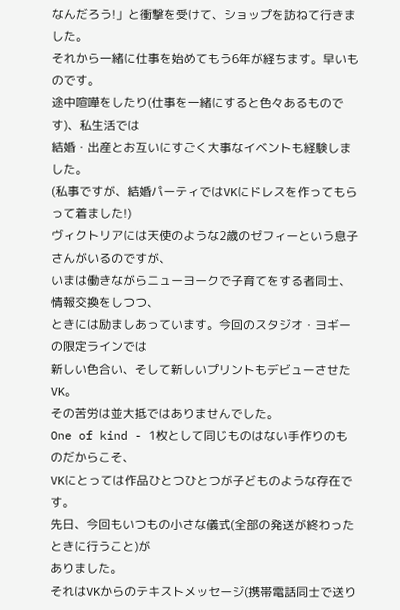なんだろう!」と衝撃を受けて、ショップを訪ねて行きました。
それから一緒に仕事を始めてもう6年が経ちます。早いものです。
途中喧嘩をしたり(仕事を一緒にすると色々あるものです)、私生活では
結婚・出産とお互いにすごく大事なイベントも経験しました。
(私事ですが、結婚パーティではVKにドレスを作ってもらって着ました!)
ヴィクトリアには天使のような2歳のゼフィーという息子さんがいるのですが、
いまは働きながらニューヨークで子育てをする者同士、情報交換をしつつ、
ときには励ましあっています。今回のスタジオ・ヨギーの限定ラインでは
新しい色合い、そして新しいプリントもデビューさせたVK。
その苦労は並大抵ではありませんでした。
One of kind - 1枚として同じものはない手作りのものだからこそ、
VKにとっては作品ひとつひとつが子どものような存在です。
先日、今回もいつもの小さな儀式(全部の発送が終わったときに行うこと)が
ありました。
それはVKからのテキストメッセージ(携帯電話同士で送り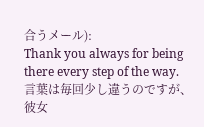合うメール):
Thank you always for being there every step of the way.
言葉は毎回少し違うのですが、彼女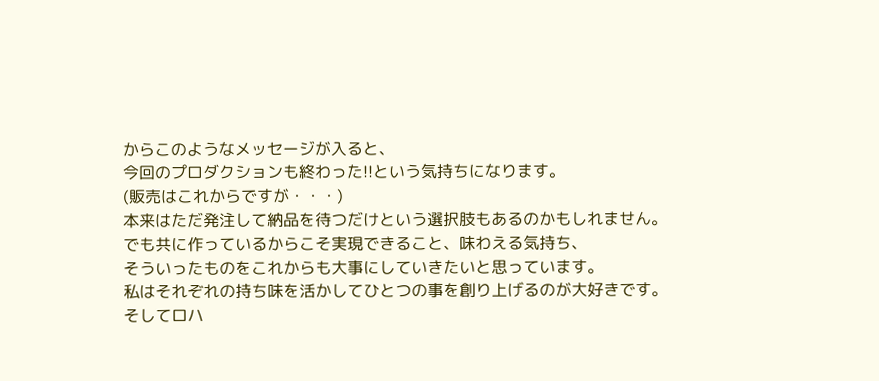からこのようなメッセージが入ると、
今回のプロダクションも終わった!!という気持ちになります。
(販売はこれからですが・・・)
本来はただ発注して納品を待つだけという選択肢もあるのかもしれません。
でも共に作っているからこそ実現できること、味わえる気持ち、
そういったものをこれからも大事にしていきたいと思っています。
私はそれぞれの持ち味を活かしてひとつの事を創り上げるのが大好きです。
そしてロハ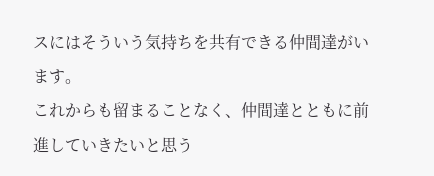スにはそういう気持ちを共有できる仲間達がいます。
これからも留まることなく、仲間達とともに前進していきたいと思う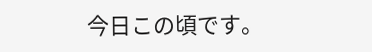今日この頃です。